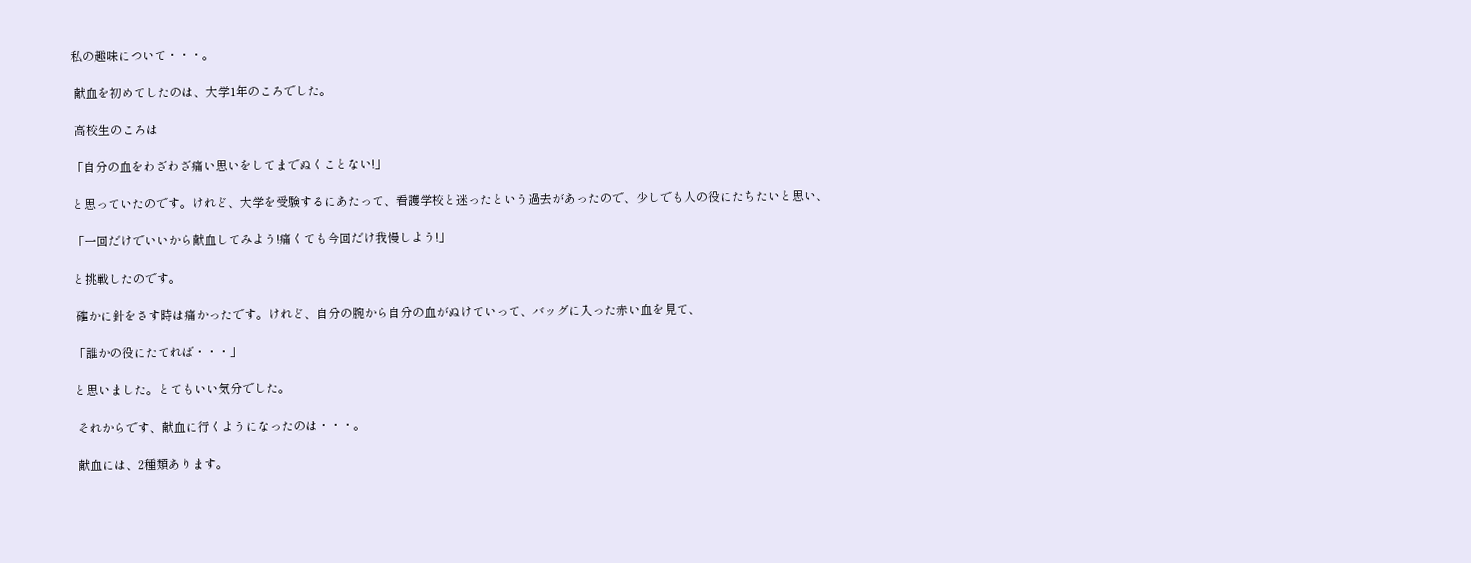私の趣味について・・・。

 献血を初めてしたのは、大学1年のころでした。

 高校生のころは

「自分の血をわざわざ痛い思いをしてまでぬくことない!」

と思っていたのです。けれど、大学を受験するにあたって、看護学校と迷ったという過去があったので、少しでも人の役にたちたいと思い、

「一回だけでいいから献血してみよう!痛くても今回だけ我慢しよう!」

と挑戦したのです。

 確かに針をさす時は痛かったです。けれど、自分の腕から自分の血がぬけていって、バッグに入った赤い血を見て、

「誰かの役にたてれば・・・」

と思いました。とてもいい気分でした。

 それからです、献血に行くようになったのは・・・。

 献血には、2種類あります。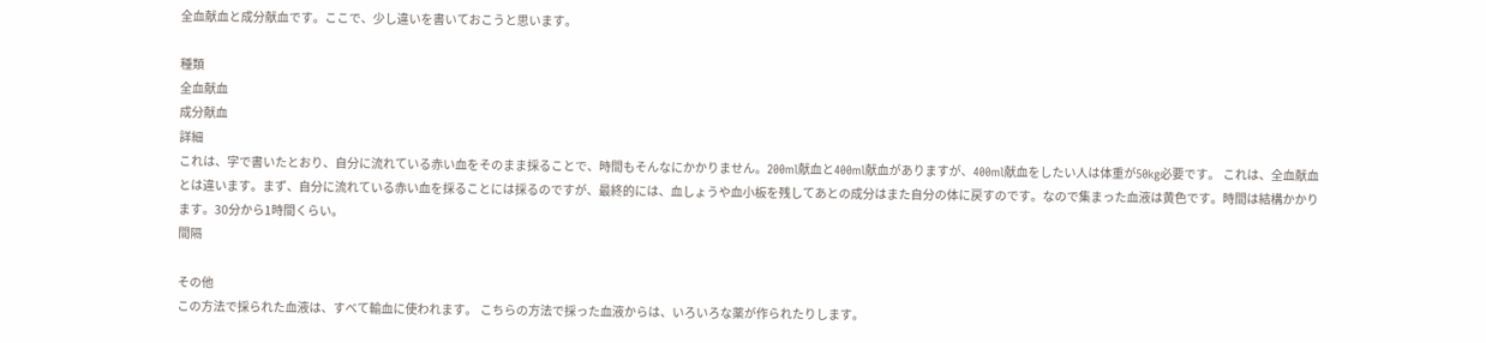全血献血と成分献血です。ここで、少し違いを書いておこうと思います。

種類
全血献血
成分献血
詳細
これは、字で書いたとおり、自分に流れている赤い血をそのまま採ることで、時間もそんなにかかりません。200ml献血と400ml献血がありますが、400ml献血をしたい人は体重が50kg必要です。 これは、全血献血とは違います。まず、自分に流れている赤い血を採ることには採るのですが、最終的には、血しょうや血小板を残してあとの成分はまた自分の体に戻すのです。なので集まった血液は黄色です。時間は結構かかります。30分から1時間くらい。
間隔

その他
この方法で採られた血液は、すべて輸血に使われます。 こちらの方法で採った血液からは、いろいろな薬が作られたりします。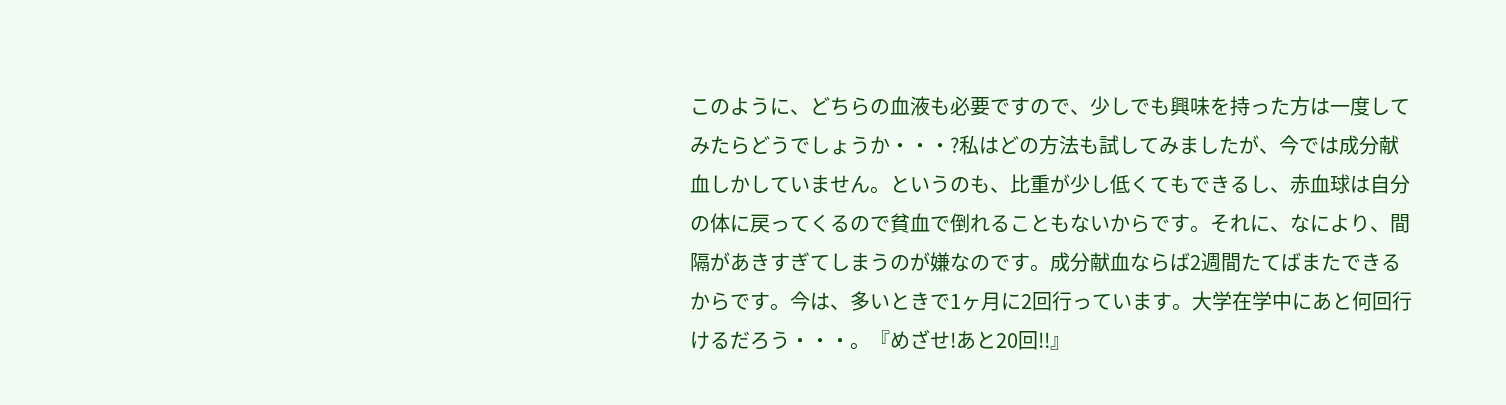このように、どちらの血液も必要ですので、少しでも興味を持った方は一度してみたらどうでしょうか・・・?私はどの方法も試してみましたが、今では成分献血しかしていません。というのも、比重が少し低くてもできるし、赤血球は自分の体に戻ってくるので貧血で倒れることもないからです。それに、なにより、間隔があきすぎてしまうのが嫌なのです。成分献血ならば2週間たてばまたできるからです。今は、多いときで1ヶ月に2回行っています。大学在学中にあと何回行けるだろう・・・。『めざせ!あと20回!!』